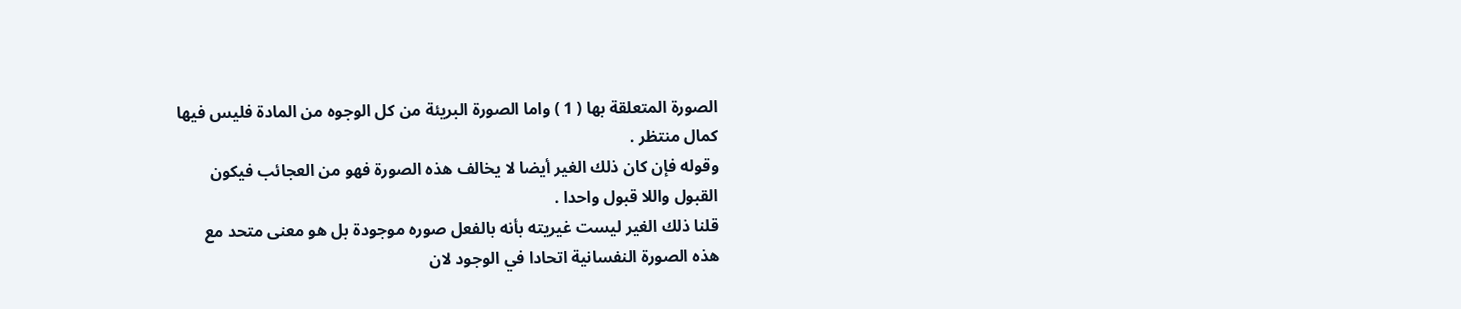الصورة المتعلقة بها ( 1 ) واما الصورة البريئة من كل الوجوه من المادة فليس فيها
كمال منتظر .
وقوله فإن كان ذلك الغير أيضا لا يخالف هذه الصورة فهو من العجائب فيكون
القبول واللا قبول واحدا .
قلنا ذلك الغير ليست غيريته بأنه بالفعل صوره موجودة بل هو معنى متحد مع
هذه الصورة النفسانية اتحادا في الوجود لان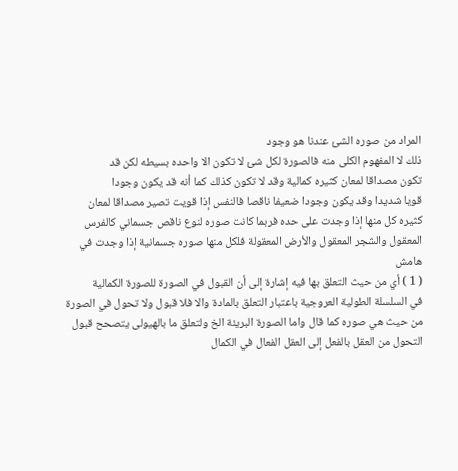المراد من صوره الشئ عندنا هو وجود
ذلك لا المفهوم الكلى منه فالصورة لكل شئ لا تكون الا واحده بسيطه لكن قد
تكون مصداقا لمعان كثيره كمالية وقد لا تكون كذلك كما أنه قد يكون وجودا
قويا شديدا وقد يكون وجودا ضعيفا ناقصا فالنفس إذا قويت تصير مصداقا لمعان
كثيره كل منها إذا وجدت على حده فربما كانت صوره لنوع ناقص جسماني كالفرس
المعقول والشجر المعقول والأرض المعقولة فلكل منها صوره جسمانية إذا وجدت في
هامش
( 1 ) أي من حيث التعلق بها فيه إشارة إلى أن القبول في الصورة للصورة الكمالية
في السلسلة الطولية العروجية باعتبار التعلق بالمادة والا فلا قبول ولا تحول في الصورة
من حيث هي صوره كما قال واما الصورة البريئة الخ ولتعلق ما بالهيولى يتصحح قبول
التحول من العقل بالفعل إلى العقل الفعال في الكمال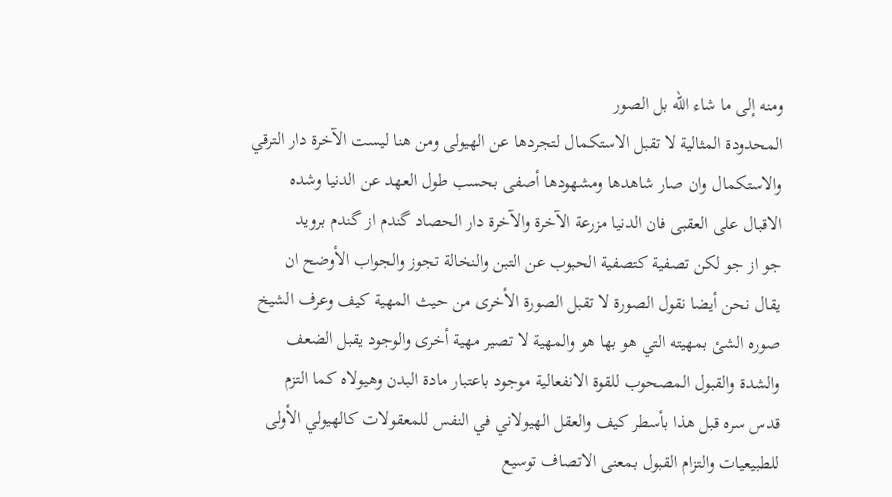ومنه إلى ما شاء الله بل الصور
المحدودة المثالية لا تقبل الاستكمال لتجردها عن الهيولى ومن هنا ليست الآخرة دار الترقي
والاستكمال وان صار شاهدها ومشهودها أصفى بحسب طول العهد عن الدنيا وشده
الاقبال على العقبى فان الدنيا مزرعة الآخرة والآخرة دار الحصاد گندم از گندم برويد
جو از جو لكن تصفية كتصفية الحبوب عن التبن والنخالة تجوز والجواب الأوضح ان
يقال نحن أيضا نقول الصورة لا تقبل الصورة الأخرى من حيث المهية كيف وعرف الشيخ
صوره الشئ بمهيته التي هو بها هو والمهية لا تصير مهية أخرى والوجود يقبل الضعف
والشدة والقبول المصحوب للقوة الانفعالية موجود باعتبار مادة البدن وهيولاه كما التزم
قدس سره قبل هذا بأسطر كيف والعقل الهيولاني في النفس للمعقولات كالهيولي الأولى
للطبيعيات والتزام القبول بمعنى الاتصاف توسيع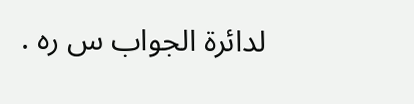لدائرة الجواب س ره .